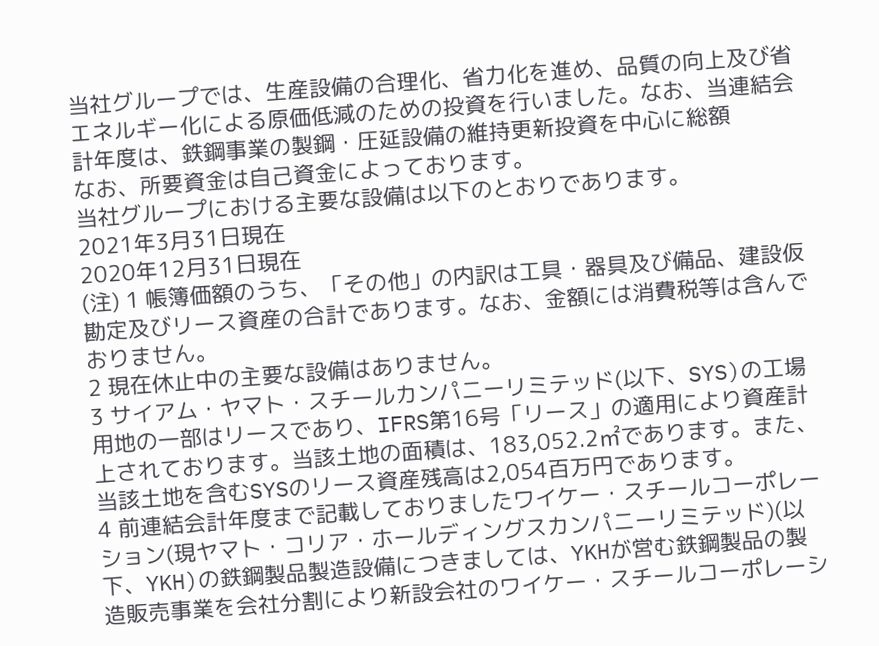当社グループでは、生産設備の合理化、省力化を進め、品質の向上及び省エネルギー化による原価低減のための投資を行いました。なお、当連結会計年度は、鉄鋼事業の製鋼・圧延設備の維持更新投資を中心に総額
なお、所要資金は自己資金によっております。
当社グループにおける主要な設備は以下のとおりであります。
2021年3月31日現在
2020年12月31日現在
(注) 1 帳簿価額のうち、「その他」の内訳は工具・器具及び備品、建設仮勘定及びリース資産の合計であります。なお、金額には消費税等は含んでおりません。
2 現在休止中の主要な設備はありません。
3 サイアム・ヤマト・スチールカンパニーリミテッド(以下、SYS)の工場用地の一部はリースであり、IFRS第16号「リース」の適用により資産計上されております。当該土地の面積は、183,052.2㎡であります。また、当該土地を含むSYSのリース資産残高は2,054百万円であります。
4 前連結会計年度まで記載しておりましたワイケー・スチールコーポレーション(現ヤマト・コリア・ホールディングスカンパニーリミテッド)(以下、YKH)の鉄鋼製品製造設備につきましては、YKHが営む鉄鋼製品の製造販売事業を会社分割により新設会社のワイケー・スチールコーポレーシ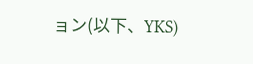ョン(以下、YKS)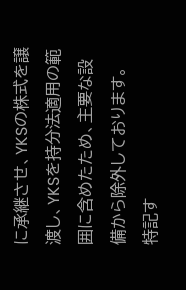に承継させ、YKSの株式を譲渡し、YKSを持分法適用の範囲に含めたため、主要な設備から除外しております。
特記す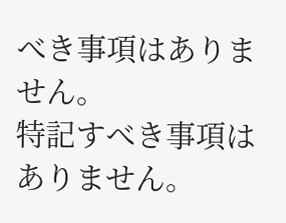べき事項はありません。
特記すべき事項はありません。